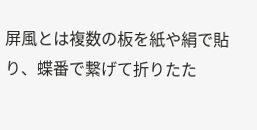屏風とは複数の板を紙や絹で貼り、蝶番で繋げて折りたた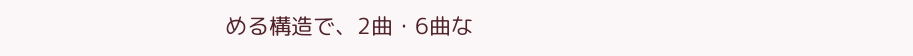める構造で、2曲・6曲な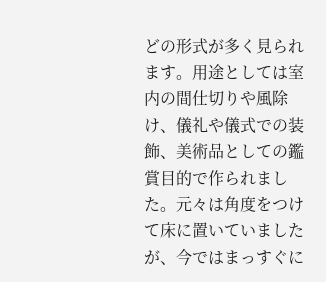どの形式が多く見られます。用途としては室内の間仕切りや風除け、儀礼や儀式での装飾、美術品としての鑑賞目的で作られました。元々は角度をつけて床に置いていましたが、今ではまっすぐに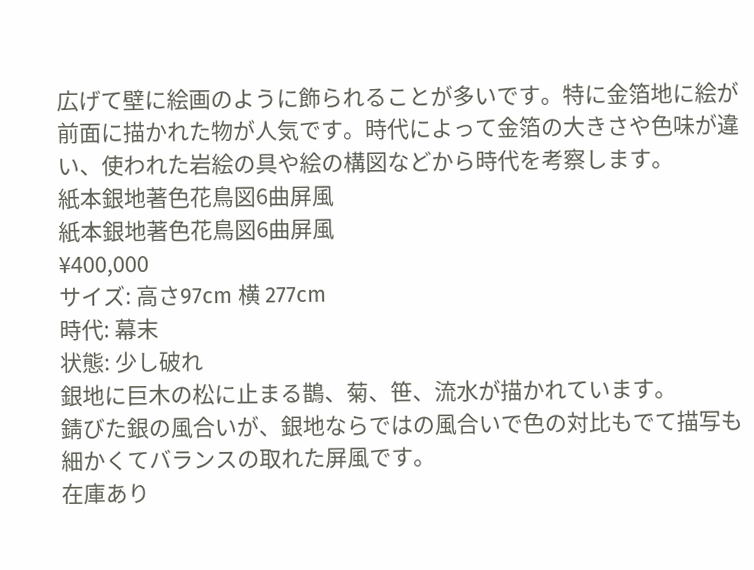広げて壁に絵画のように飾られることが多いです。特に金箔地に絵が前面に描かれた物が人気です。時代によって金箔の大きさや色味が違い、使われた岩絵の具や絵の構図などから時代を考察します。
紙本銀地著色花鳥図6曲屏風
紙本銀地著色花鳥図6曲屏風
¥400,000
サイズ: 高さ97cm 横 277cm
時代: 幕末
状態: 少し破れ
銀地に巨木の松に止まる鵲、菊、笹、流水が描かれています。
錆びた銀の風合いが、銀地ならではの風合いで色の対比もでて描写も細かくてバランスの取れた屏風です。
在庫あり